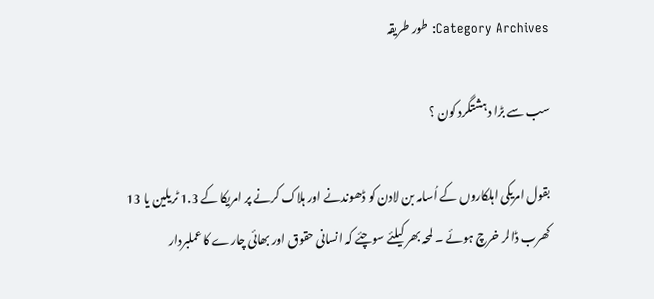Category Archives: طور طريقہ

سب سے بڑا دہشتگرد کون ؟

بقول امريکی اہلکاروں کے اُسامہ بن لادن کو ڈھوندنے اور ہلاک کرنے پر امريکا کے 1.3 ٹريلين يا 13 کھرب ڈالر خرچ ہوئے ۔ لمحہ بھر کيلئے سوچئے کہ انسانی حقوق اور بھائی چارے کا عملبردار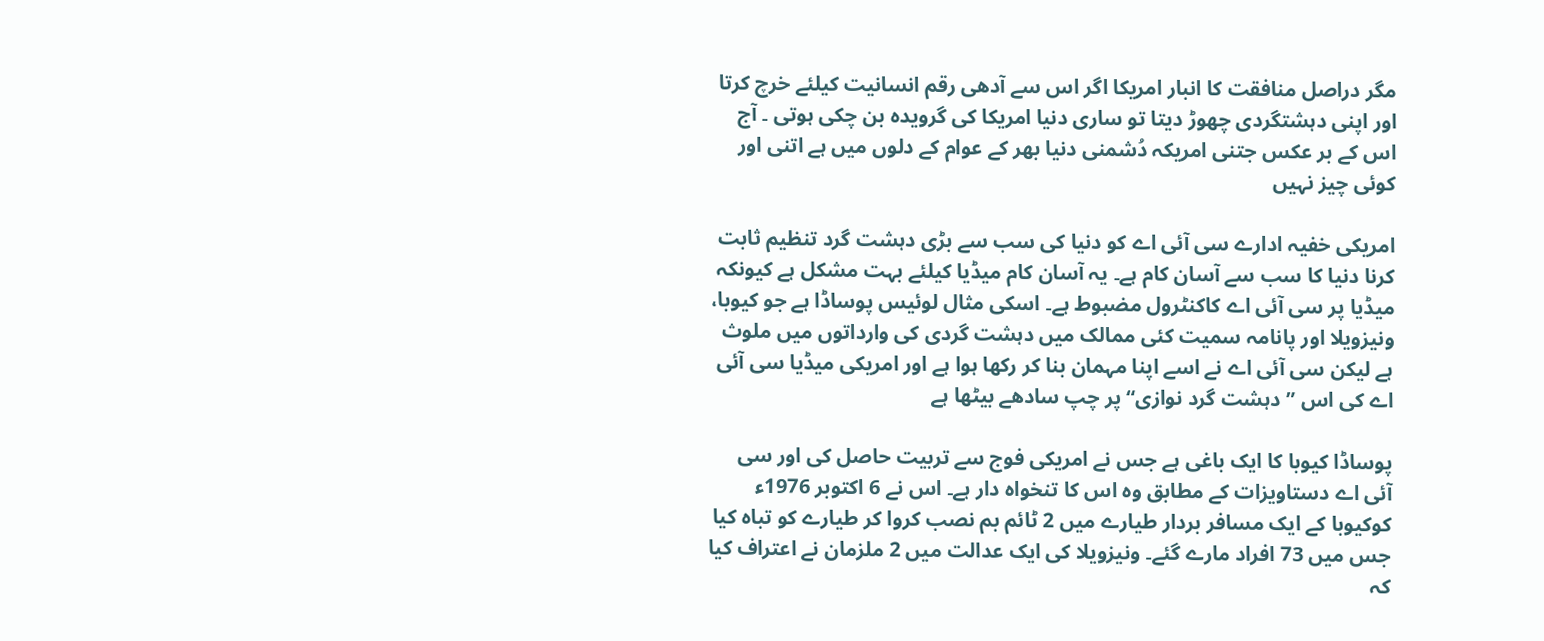مگر دراصل منافقت کا انبار امريکا اگر اس سے آدھی رقم انسانيت کيلئے خرچ کرتا اور اپنی دہشتگردی چھوڑ ديتا تو ساری دنيا امريکا کی گرويدہ بن چکی ہوتی ۔ آج اس کے بر عکس جتنی امريکہ دُشمنی دنيا بھر کے عوام کے دلوں ميں ہے اتنی اور کوئی چيز نہيں

امریکی خفیہ ادارے سی آئی اے کو دنیا کی سب سے بڑی دہشت گرد تنظیم ثابت کرنا دنیا کا سب سے آسان کام ہے۔ یہ آسان کام میڈیا کیلئے بہت مشکل ہے کیونکہ میڈیا پر سی آئی اے کاکنٹرول مضبوط ہے۔ اسکی مثال لوئیس پوساڈا ہے جو کیوبا، ونیزویلا اور پانامہ سمیت کئی ممالک میں دہشت گردی کی وارداتوں میں ملوث ہے لیکن سی آئی اے نے اسے اپنا مہمان بنا کر رکھا ہوا ہے اور امریکی میڈیا سی آئی اے کی اس ”دہشت گرد نوازی“ پر چپ سادھے بیٹھا ہے

پوساڈا کیوبا کا ایک باغی ہے جس نے امریکی فوج سے تربیت حاصل کی اور سی آئی اے دستاویزات کے مطابق وہ اس کا تنخواہ دار ہے۔ اس نے 6 اکتوبر 1976ء کوکیوبا کے ایک مسافر بردار طیارے میں 2 ٹائم بم نصب کروا کر طیارے کو تباہ کیا جس میں 73 افراد مارے گئے۔ ونیزویلا کی ایک عدالت میں 2 ملزمان نے اعتراف کیا کہ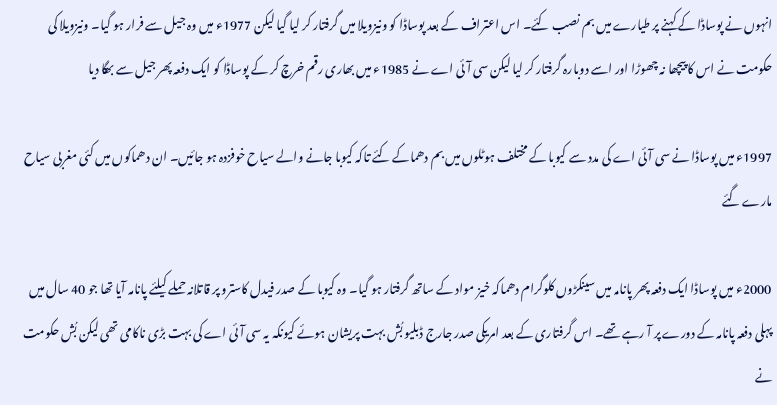انہوں نے پوساڈا کے کہنے پر طیارے میں بم نصب کئے۔ اس اعتراف کے بعد پوساڈا کو ونیزویلا میں گرفتار کر لیا گیا لیکن 1977ء میں وہ جیل سے فرار ہو گیا۔ ونیزویلا کی حکومت نے اس کا پیچھا نہ چھوڑا اور اسے دوبارہ گرفتار کر لیا لیکن سی آئی اے نے 1985ء میں بھاری رقم خرچ کر کے پوساڈا کو ایک دفعہ پھر جیل سے بھگا دیا

1997ء میں پوساڈا نے سی آئی اے کی مدد سے کیوبا کے مختلف ہوٹلوں میں بم دھماکے کئے تاکہ کیوبا جانے والے سیاح خوفزدہ ہو جائیں۔ ان دھماکوں میں کئی مغربی سیاح مارے گئے

2000ء میں پوساڈا ایک دفعہ پھر پانامہ میں سینکڑوں کلوگرام دھماکہ خیز مواد کے ساتھ گرفتار ہو گیا۔ وہ کیوبا کے صدر فیدل کاسترو پر قاتلانہ حملے کیلئے پانامہ آیا تھا جو 40 سال میں پہلی دفعہ پانامہ کے دورے پر آ رہے تھے۔ اس گرفتاری کے بعد امریکی صدر جارج ڈبلیو بُش بہت پریشان ہوئے کیونکہ یہ سی آئی اے کی بہت بڑی ناکامی تھی لیکن بُش حکومت نے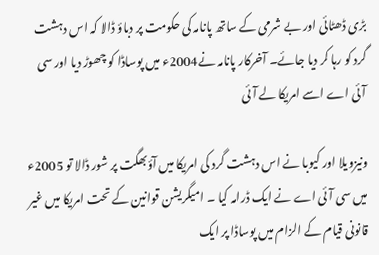بڑی ڈھٹائی اور بے شرمی کے ساتھ پانامہ کی حکومت پر دباؤ ڈالا کہ اس دہشت گرد کو رہا کر دیا جائے۔ آخرکار پانامہ نے2004ء میں پوساڈا کو چھوڑ دیا اور سی آئی اے اسے امریکا لے آئی

ونیزویلا اور کیوبا نے اس دہشت گرد کی امریکا میں آؤبھگت پر شور ڈالا تو 2005ء میں سی آئی اے نے ایک ڈرامہ کیا ۔ امیگریشن قوانین کے تحت امریکا میں غیر قانونی قیام کے الزام میں پوساڈا پر ایک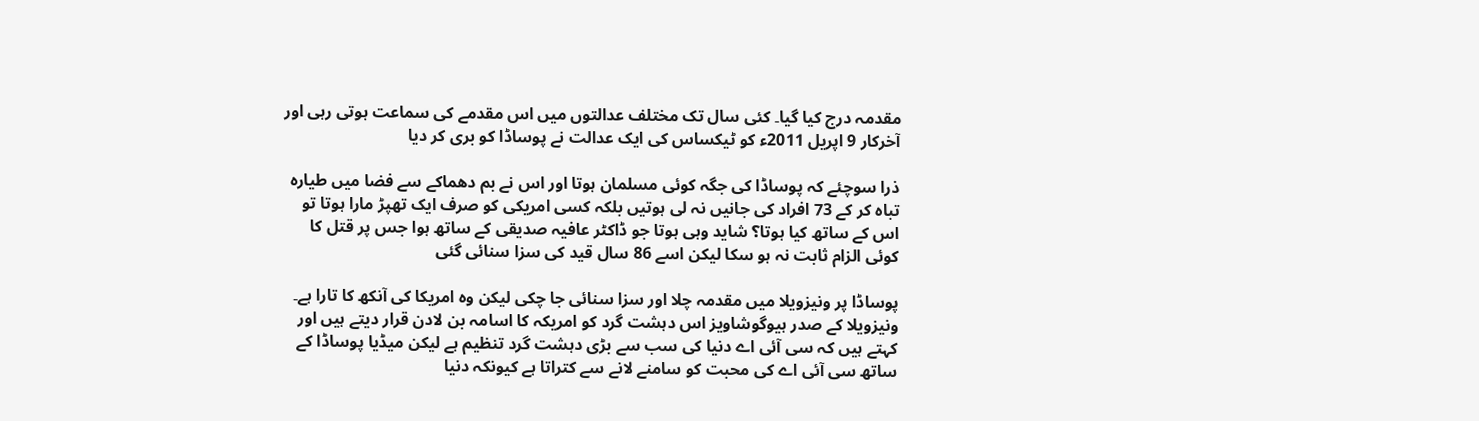مقدمہ درج کیا گیا۔ کئی سال تک مختلف عدالتوں میں اس مقدمے کی سماعت ہوتی رہی اور آخرکار 9 اپریل 2011ء کو ٹیکساس کی ایک عدالت نے پوساڈا کو بری کر دیا

ذرا سوچئے کہ پوساڈا کی جگہ کوئی مسلمان ہوتا اور اس نے بم دھماکے سے فضا میں طیارہ تباہ کر کے 73 افراد کی جانیں نہ لی ہوتیں بلکہ کسی امریکی کو صرف ایک تھپڑ مارا ہوتا تو اس کے ساتھ کیا ہوتا؟ شاید وہی ہوتا جو ڈاکٹر عافیہ صدیقی کے ساتھ ہوا جس پر قتل کا کوئی الزام ثابت نہ ہو سکا لیکن اسے 86 سال قید کی سزا سنائی گئی

پوساڈا پر ونیزویلا میں مقدمہ چلا اور سزا سنائی جا چکی لیکن وہ امریکا کی آنکھ کا تارا ہے۔ ونیزویلا کے صدر ہیوگوشاویز اس دہشت گرد کو امریکہ کا اسامہ بن لادن قرار دیتے ہیں اور کہتے ہیں کہ سی آئی اے دنیا کی سب سے بڑی دہشت گرد تنظیم ہے لیکن میڈیا پوساڈا کے ساتھ سی آئی اے کی محبت کو سامنے لانے سے کتراتا ہے کیونکہ دنیا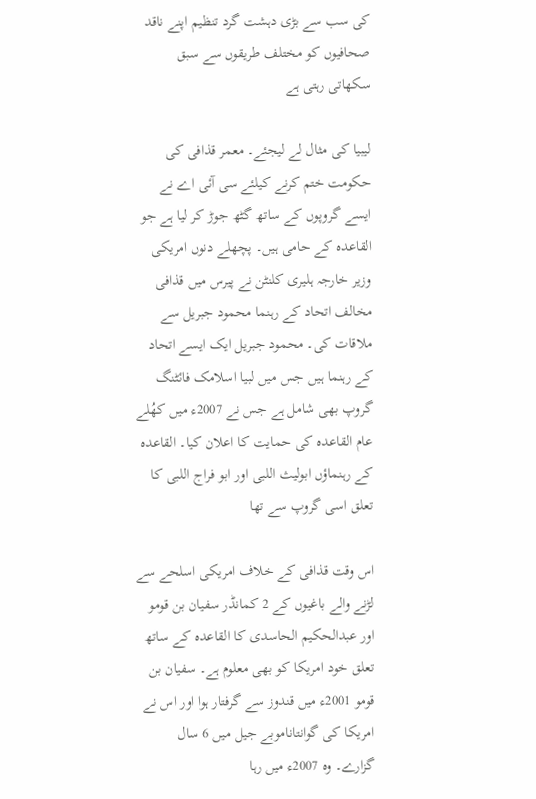کی سب سے بڑی دہشت گرد تنظیم اپنے ناقد صحافیوں کو مختلف طریقوں سے سبق سکھاتی رہتی ہے

لیبیا کی مثال لے لیجئے۔ معمر قذافی کی حکومت ختم کرنے کیلئے سی آئی اے نے ایسے گروپوں کے ساتھ گٹھ جوڑ کر لیا ہے جو القاعدہ کے حامی ہیں۔ پچھلے دنوں امریکی وزیر خارجہ ہلیری کلنٹن نے پیرس میں قذافی مخالف اتحاد کے رہنما محمود جبریل سے ملاقات کی۔ محمود جبریل ایک ایسے اتحاد کے رہنما ہیں جس میں لبیا اسلامک فائٹنگ گروپ بھی شامل ہے جس نے 2007ء میں کھُلے عام القاعدہ کی حمایت کا اعلان کیا۔ القاعدہ کے رہنماؤں ابولیث اللبی اور ابو فراج اللبی کا تعلق اسی گروپ سے تھا

اس وقت قذافی کے خلاف امریکی اسلحے سے لڑنے والے باغیوں کے 2 کمانڈر سفیان بن قومو اور عبدالحکیم الحاسدی کا القاعدہ کے ساتھ تعلق خود امریکا کو بھی معلوم ہے۔ سفیان بن قومو 2001ء میں قندوز سے گرفتار ہوا اور اس نے امریکا کی گوانتاناموبے جیل میں 6 سال گزارے۔ وہ 2007ء میں رہا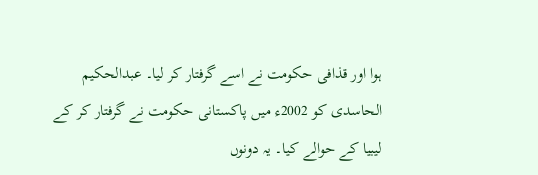ہوا اور قذافی حکومت نے اسے گرفتار کر لیا۔ عبدالحکیم الحاسدی کو 2002ء میں پاکستانی حکومت نے گرفتار کر کے لیبیا کے حوالے کیا۔ یہ دونوں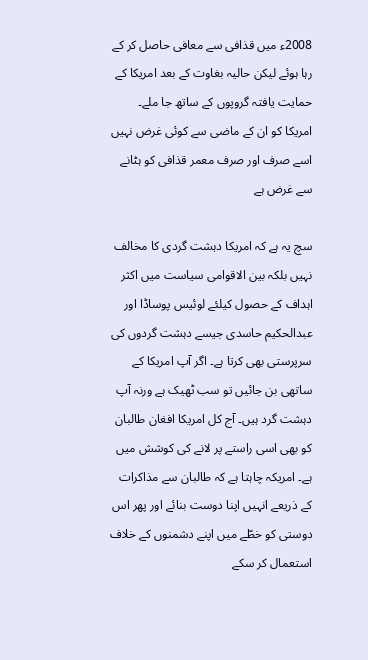2008ء میں قذافی سے معافی حاصل کر کے رہا ہوئے لیکن حالیہ بغاوت کے بعد امریکا کے حمایت یافتہ گروپوں کے ساتھ جا ملے۔ امریکا کو ان کے ماضی سے کوئی غرض نہیں اسے صرف اور صرف معمر قذافی کو ہٹانے سے غرض ہے

سچ یہ ہے کہ امریکا دہشت گردی کا مخالف نہیں بلکہ بین الاقوامی سیاست میں اکثر اہداف کے حصول کیلئے لوئیس پوساڈا اور عبدالحکیم حاسدی جیسے دہشت گردوں کی سرپرستی بھی کرتا ہے۔ اگر آپ امریکا کے ساتھی بن جائیں تو سب ٹھیک ہے ورنہ آپ دہشت گرد ہیں۔ آج کل امریکا افغان طالبان کو بھی اسی راستے پر لانے کی کوشش میں ہے۔ امریکہ چاہتا ہے کہ طالبان سے مذاکرات کے ذریعے انہیں اپنا دوست بنائے اور پھر اس دوستی کو خطّے میں اپنے دشمنوں کے خلاف استعمال کر سکے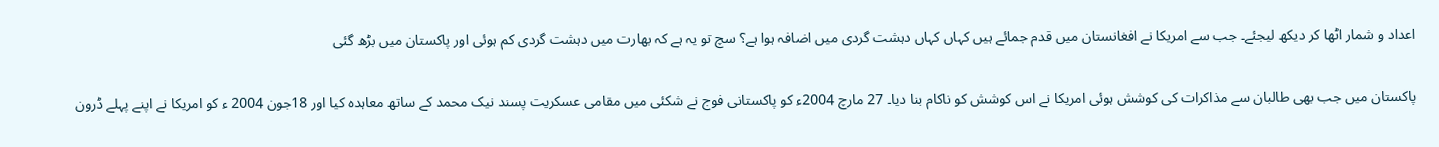اعداد و شمار اٹھا کر دیکھ لیجئے۔ جب سے امریکا نے افغانستان میں قدم جمائے ہیں کہاں کہاں دہشت گردی میں اضافہ ہوا ہے؟ سچ تو یہ ہے کہ بھارت میں دہشت گردی کم ہوئی اور پاکستان میں بڑھ گئی

پاکستان میں جب بھی طالبان سے مذاکرات کی کوشش ہوئی امریکا نے اس کوشش کو ناکام بنا دیا۔ 27 مارچ 2004ء کو پاکستانی فوج نے شکئی میں مقامی عسکریت پسند نیک محمد کے ساتھ معاہدہ کیا اور 18جون 2004 ء کو امریکا نے اپنے پہلے ڈرون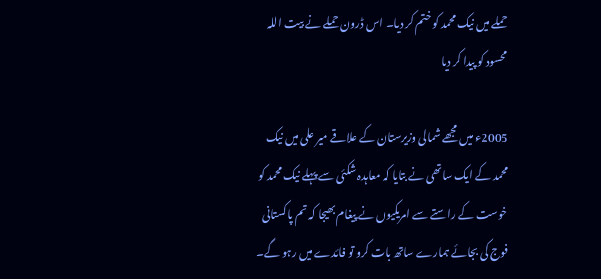حملے میں نیک محمد کو ختم کر دیا۔ اس ڈرون حملے نے بیت اللہ محسود کو پیدا کر دیا

2005ء میں مجھے شمالی وزیرستان کے علاقے میر علی میں نیک محمد کے ایک ساتھی نے بتایا کہ معاہدہ شکئی سے پہلے نیک محمد کو خوست کے راستے سے امریکیوں نے پیغام بھیجا کہ تم پاکستانی فوج کی بجائے ہمارے ساتھ بات کرو تو فائدے میں رہو گے۔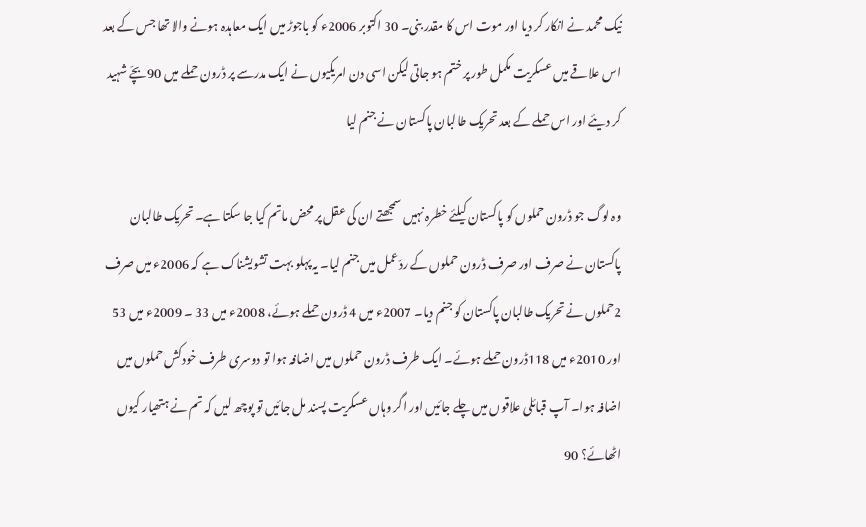نیک محمد نے انکار کر دیا اور موت اس کا مقدر بنی۔ 30 اکتوبر 2006ء کو باجوڑ میں ایک معاہدہ ہونے والا تھا جس کے بعد اس علاقے میں عسکریت مکمل طور پر ختم ہو جاتی لیکن اسی دن امریکیوں نے ایک مدرسے پر ڈرون حملے میں 90بچّے شہید کر دیئے اور اس حملے کے بعد تحریک طالبان پاکستان نے جنم لیا

وہ لوگ جو ڈرون حملوں کو پاکستان کیلئے خطرہ نہیں سمجھتے ان کی عقل پر محض ماتم کیا جا سکتا ہے۔ تحریک طالبان پاکستان نے صرف اور صرف ڈرون حملوں کے ردّعمل میں جنم لیا۔ یہ پہلو بہت تشویشناک ہے کہ 2006ء میں صرف 2حملوں نے تحریک طالبان پاکستان کو جنم دیا۔ 2007ء میں 4 ڈرون حملے ہوئے، 2008ء میں 33 ۔ 2009ء میں 53 اور 2010ء میں 118ڈرون حملے ہوئے۔ ایک طرف ڈرون حملوں میں اضافہ ہوا تو دوسری طرف خودکش حملوں میں اضافہ ہوا۔ آپ قبائلی علاقوں میں چلے جائیں اور اگر وہاں عسکریت پسند مل جائیں تو پوچھ لیں کہ تم نے ہتھیار کیوں اٹھائے؟ 90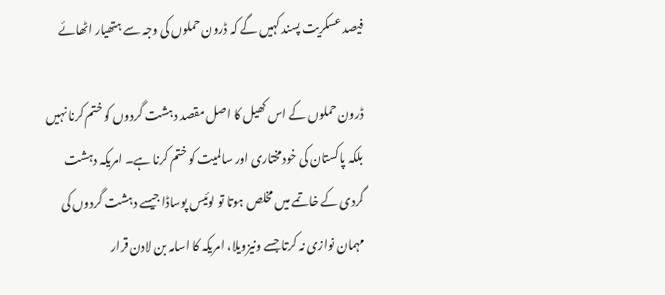فیصد عسکریت پسند کہیں گے کہ ڈرون حملوں کی وجہ سے ہتھیار اٹھائے

ڈرون حملوں کے اس کھیل کا اصل مقصد دہشت گردوں کو ختم کرنا نہیں بلکہ پاکستان کی خودمختاری اور سالمیت کو ختم کرنا ہے۔ امریکہ دہشت گردی کے خاتمے میں مخلص ہوتا تو لوئیس پوساڈا جیسے دہشت گردوں کی مہمان نوازی نہ کرتا جسے ونیزویلا، امریکہ کا اسامہ بن لادن قرار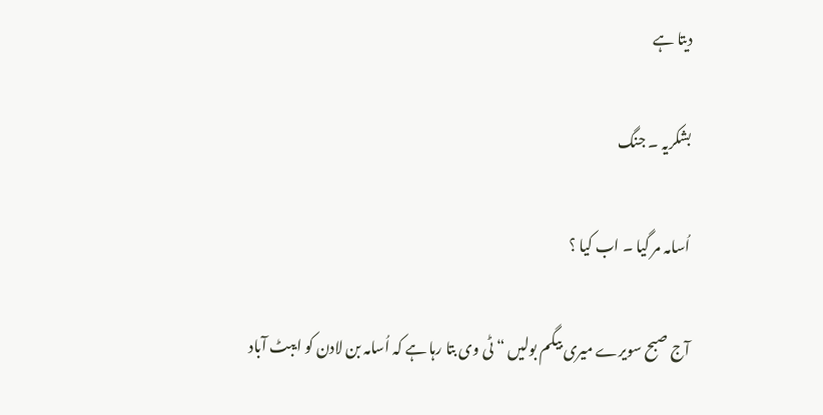دیتا ہے

بشکريہ ۔ جنگ

اُسامہ مر گيا ۔ اب کيا ؟

آج صبح سويرے ميری بيگم بوليں “ٹی وی بتا رہا ہے کہ اُسامہ بن لادن کو ايبٹ آباد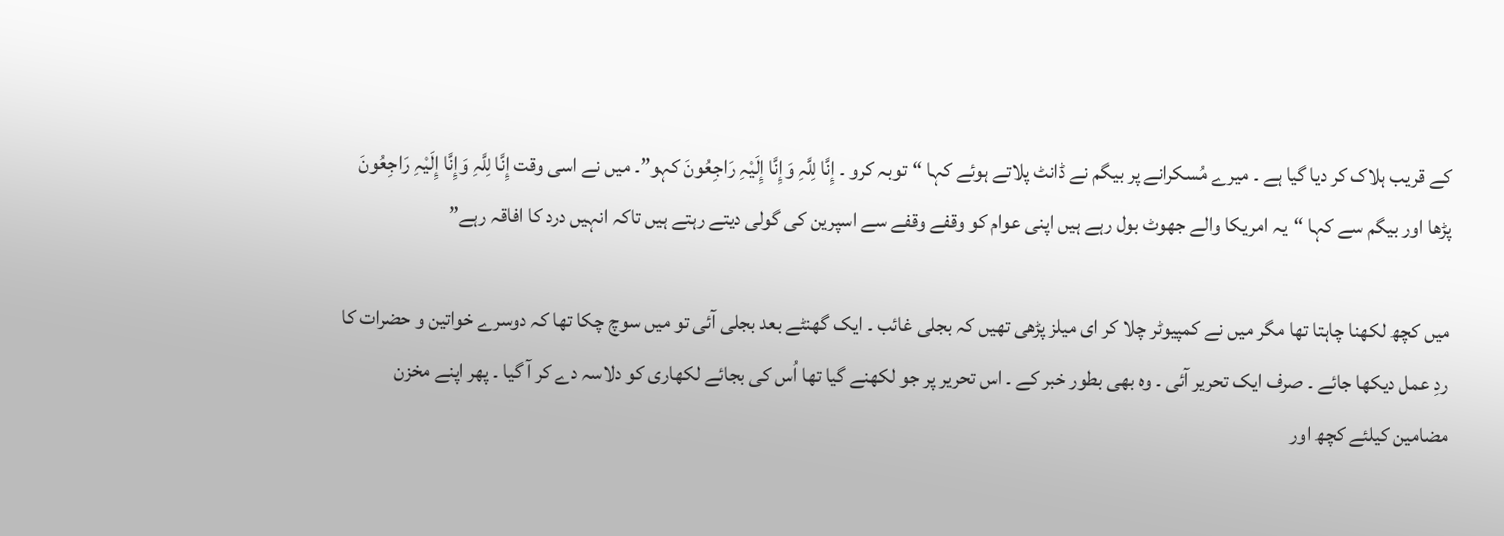کے قريب ہلاک کر ديا گيا ہے ۔ ميرے مُسکرانے پر بيگم نے ڈانٹ پلاتے ہوئے کہا “توبہ کرو ۔ إِنَّا لِلَّہِ وَإِنَّا إِلَيْہِ رَاجِعُونَ کہو”۔ ميں نے اسی وقت إِنَّا لِلَّہِ وَإِنَّا إِلَيْہِ رَاجِعُونَ پڑھا اور بيگم سے کہا “يہ امريکا والے جھوٹ بول رہے ہيں اپنی عوام کو وقفے وقفے سے اسپرين کی گولی ديتے رہتے ہيں تاکہ انہيں درد کا افاقہ رہے”

ميں کچھ لکھنا چاہتا تھا مگر ميں نے کمپيوٹر چلا کر ای ميلز پڑھی تھيں کہ بجلی غائب ۔ ايک گھنٹے بعد بجلی آئی تو ميں سوچ چکا تھا کہ دوسرے خواتين و حضرات کا ردِ عمل ديکھا جائے ۔ صرف ايک تحرير آئی ۔ وہ بھی بطور خبر کے ۔ اس تحرير پر جو لکھنے گيا تھا اُس کی بجائے لکھاری کو دلاسہ دے کر آ گيا ۔ پھر اپنے مخزن مضامين کيلئے کچھ اور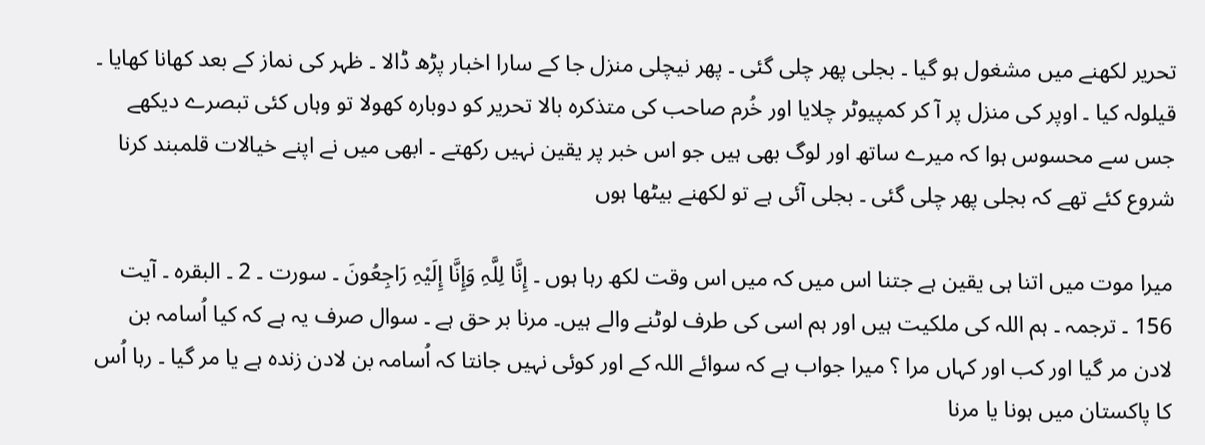تحرير لکھنے ميں مشغول ہو گيا ۔ بجلی پھر چلی گئی ۔ پھر نيچلی منزل جا کے سارا اخبار پڑھ ڈالا ۔ ظہر کی نماز کے بعد کھانا کھايا ۔ قيلولہ کيا ۔ اوپر کی منزل پر آ کر کمپيوٹر چلايا اور خُرم صاحب کی متذکرہ بالا تحرير کو دوبارہ کھولا تو وہاں کئی تبصرے ديکھے جس سے محسوس ہوا کہ ميرے ساتھ اور لوگ بھی ہيں جو اس خبر پر يقين نہيں رکھتے ۔ ابھی ميں نے اپنے خيالات قلمبند کرنا شروع کئے تھے کہ بجلی پھر چلی گئی ۔ بجلی آئی ہے تو لکھنے بيٹھا ہوں

ميرا موت ميں اتنا ہی يقين ہے جتنا اس ميں کہ ميں اس وقت لکھ رہا ہوں ۔ إِنَّا لِلَّہِ وَإِنَّا إِلَيْہِ رَاجِعُونَ ۔ سورت ۔ 2 ۔ البقرہ ۔ آيت 156 ۔ ترجمہ ۔ ہم اللہ کی ملکیت ہیں اور ہم اسی کی طرف لوٹنے والے ہیں۔ مرنا بر حق ہے ۔ سوال صرف يہ ہے کہ کيا اُسامہ بن لادن مر گيا اور کب اور کہاں مرا ؟ ميرا جواب ہے کہ سوائے اللہ کے اور کوئی نہيں جانتا کہ اُسامہ بن لادن زندہ ہے يا مر گيا ۔ رہا اُس کا پاکستان ميں ہونا يا مرنا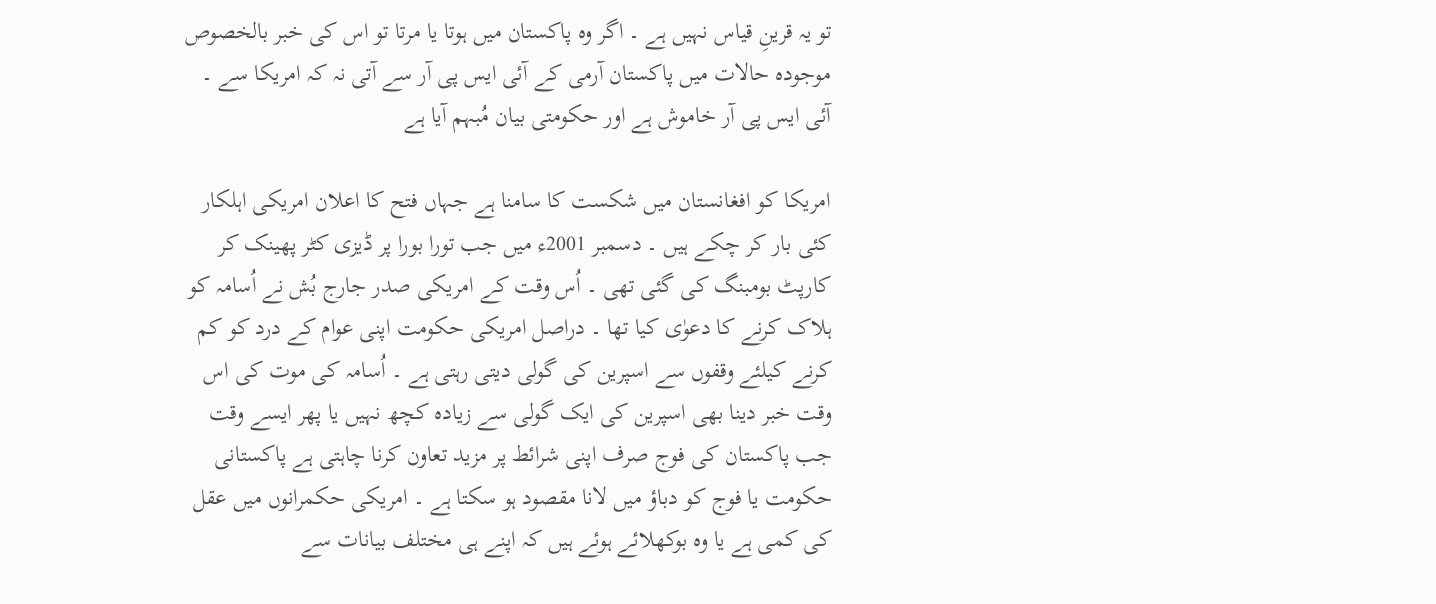تو يہ قرينِ قياس نہيں ہے ۔ اگر وہ پاکستان ميں ہوتا يا مرتا تو اس کی خبر بالخصوص موجودہ حالات ميں پاکستان آرمی کے آئی ايس پی آر سے آتی نہ کہ امريکا سے ۔ آئی ايس پی آر خاموش ہے اور حکومتی بيان مُبہم آيا ہے

امريکا کو افغانستان ميں شکست کا سامنا ہے جہاں فتح کا اعلان امريکی اہلکار کئی بار کر چکے ہيں ۔ دسمبر 2001ء ميں جب تورا بورا پر ڈيزی کٹر پھينک کر کارپٹ بومبنگ کی گئی تھی ۔ اُس وقت کے امريکی صدر جارج بُش نے اُسامہ کو ہلاک کرنے کا دعوٰی کيا تھا ۔ دراصل امريکی حکومت اپنی عوام کے درد کو کم کرنے کيلئے وقفوں سے اسپرين کی گولی ديتی رہتی ہے ۔ اُسامہ کی موت کی اس وقت خبر دينا بھی اسپرين کی ايک گولی سے زيادہ کچھ نہيں يا پھر ايسے وقت جب پاکستان کی فوج صرف اپنی شرائط پر مزيد تعاون کرنا چاہتی ہے پاکستانی حکومت يا فوج کو دباؤ ميں لانا مقصود ہو سکتا ہے ۔ امريکی حکمرانوں ميں عقل کی کمی ہے يا وہ بوکھلائے ہوئے ہيں کہ اپنے ہی مختلف بيانات سے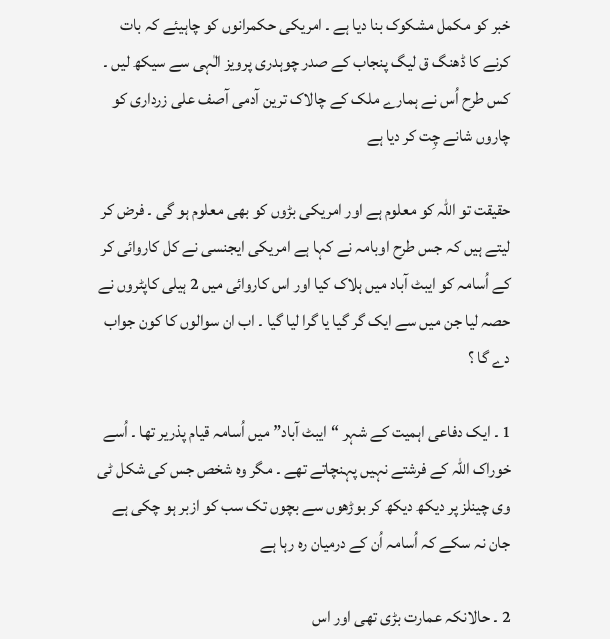خبر کو مکمل مشکوک بنا ديا ہے ۔ امريکی حکمرانوں کو چاہيئے کہ بات کرنے کا ڈھنگ ق ليگ پنجاب کے صدر چوہدری پرويز الٰہی سے سيکھ ليں ۔ کس طرح اُس نے ہمارے ملک کے چالاک ترين آدمی آصف علی زرداری کو چاروں شانے چِت کر ديا ہے

حقيقت تو اللہ کو معلوم ہے اور امريکی بڑوں کو بھی معلوم ہو گی ۔ فرض کر ليتے ہيں کہ جس طرح اوبامہ نے کہا ہے امريکی ايجنسی نے کل کاروائی کر کے اُسامہ کو ايبٹ آباد ميں ہلاک کيا اور اس کاروائی ميں 2 ہيلی کاپٹروں نے حصہ ليا جن ميں سے ايک گر گيا يا گرا ليا گيا ۔ اب ان سوالوں کا کون جواب دے گا ؟

1 ۔ ايک دفاعی اہميت کے شہر “ايبٹ آباد” ميں اُسامہ قيام پذرير تھا ۔ اُسے خوراک اللہ کے فرشتے نہيں پہنچاتے تھے ۔ مگر وہ شخص جس کی شکل ٹی وی چينلز پر ديکھ ديکھ کر بوڑھوں سے بچوں تک سب کو ازبر ہو چکی ہے جان نہ سکے کہ اُسامہ اُن کے درميان رہ رہا ہے

2 ۔ حالانکہ عمارت بڑی تھی اور اس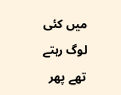ميں کئی لوگ رہتے تھے پھر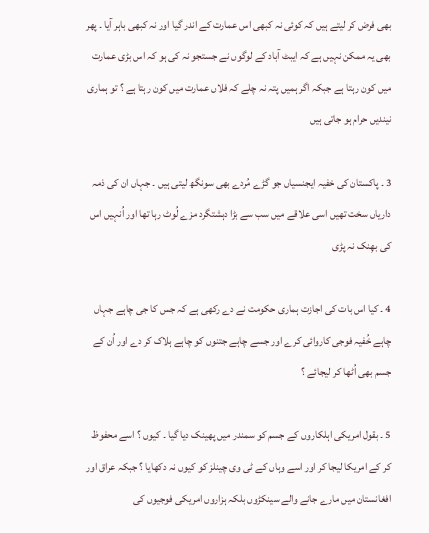بھی فرض کر ليتے ہيں کہ کوئی نہ کبھی اس عمارت کے اندر گيا اور نہ کبھی باہر آيا ۔ پھر بھی يہ ممکن نہيں ہے کہ ايبٹ آباد کے لوگوں نے جستجو نہ کی ہو کہ اس بڑی عمارت ميں کون رہتا ہے جبکہ اگر ہميں پتہ نہ چلے کہ فلاں عمارت ميں کون رہتا ہے ؟ تو ہماری نينديں حرام ہو جاتی ہيں

3 ۔ پاکستان کی خفيہ ايجنسياں جو گڑے مُردے بھی سونگھ ليتی ہيں ۔ جہاں ان کی ذمہ دارياں سخت تھيں اسی علاقے ميں سب سے بڑا دہشتگرد مزے لُوٹ رہا تھا اور اُنہيں اس کی بھِنک نہ پڑی

4 ۔ کيا اس بات کی اجازت ہماری حکومت نے دے رکھی ہے کہ جس کا جی چاہے جہاں چاہے خُفيہ فوجی کاروائی کرے اور جسے چاہے جتنوں کو چاہے ہلاک کر دے اور اُن کے جسم بھی اُٹھا کر ليجائے ؟

5 ۔ بقول امريکی اہلکاروں کے جسم کو سمندر ميں پھينک ديا گيا ۔ کيوں ؟ اسے محفوظ کر کے امريکا ليجا کر اور اسے وہاں کے ٹی وی چينلز کو کيوں نہ دکھايا ؟ جبکہ عراق اور افغانستان ميں مارے جانے والے سينکڑوں بلکہ ہزاروں امريکی فوجيوں کی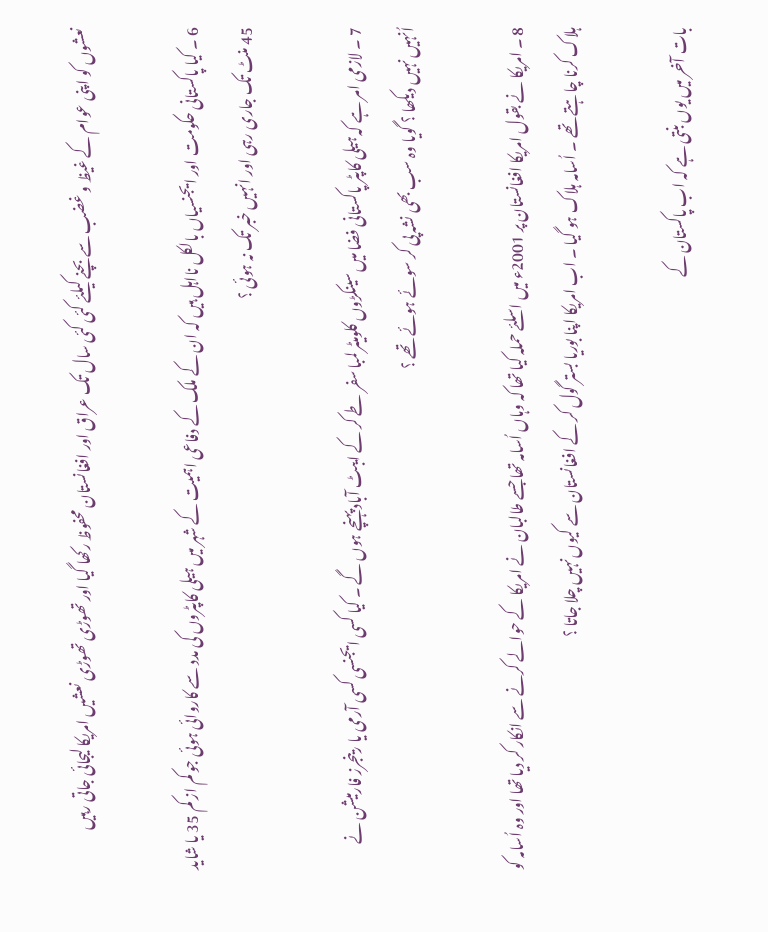نعشوں کو اپنی عوام کے غيظ و غضب سے بچنے کيلئے کئی کئی سال تک عراق اور افغانستان محفوظ رکھا گيا اور تھوڑی تھوڑی نعشيں امريکا ليجائی جاتی رہيں

6 ۔ کيا پاکستانی حکومت اور ايجنسياں بالکل نااہل ہيں کہ ان کے ملک کے دفاعی اہميت کے شہر ميں ہيلی کاپٹروں کی مدد سے کاروائی ہوئی جو کم از کم 35 يا شايد 45 منٹ تک جاری رہی اور انہيں خبر تک نہ ہوئی ؟

7 ۔ لازمی امر ہے کہ ہيلی کاپٹر پاکستانی فضا ميں سينکڑوں کلوميٹر لمبا سفر طے کر کے ايبٹ آباد پہنچے ہوں گے ۔ کيا کسی ايجنسی کسی آرمی يا رينجرز فارميشن نے اُنہيں نہيں ديکھا ؟ گويا وہ سب بھی نشہ پی کر سوئے ہوئے تھے ؟

8 ۔ امريکا نے بقول امريکا افغانستان پر 2001ء ميں اسلئے حملہ کيا تھا کہ وہاں اُسامہ تھا جسے طالبان نے امريکا کے حوالے کرنے سے انکار کر ديا تھا اور وہ اُسامہ کو ہلاک کرنا چاہتے تھے ۔ اُسامہ ہلاک ہو گيا ۔ اب امريکا اپنا بوريا بستر گول کر کے افغانستان سے کيوں نہيں چلا جاتا ؟

بات آخر ميں يوں بنتی ہے کہ اب پاکستان کے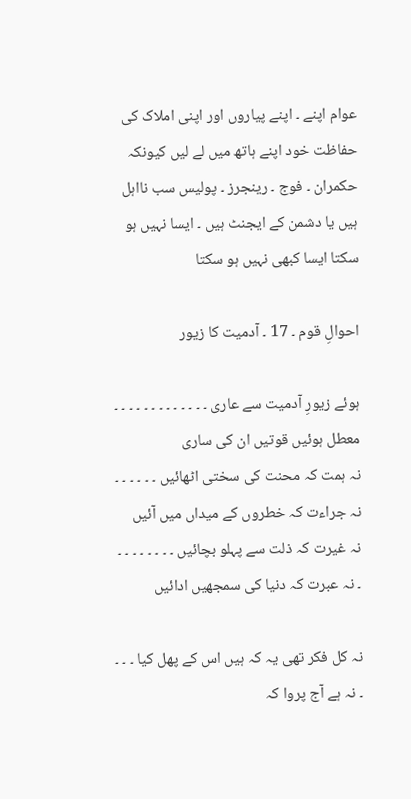عوام اپنے ۔ اپنے پياروں اور اپنی املاک کی حفاظت خود اپنے ہاتھ ميں لے ليں کيونکہ حکمران ۔ فوج ۔ رينجرز ۔ پوليس سب نااہل ہيں يا دشمن کے ايجنٹ ہيں ۔ ايسا نہيں ہو سکتا ايسا کبھی نہيں ہو سکتا

احوالِ قوم ۔ 17 ۔ آدميت کا زيور

ہوئے زیورِ آدمیت سے عاری ۔ ۔ ۔ ۔ ۔ ۔ ۔ ۔ ۔ ۔ ۔ ۔ ۔ معطل ہوئیں قوتیں ان کی ساری
نہ ہمت کہ محنت کی سختی اٹھائیں ۔ ۔ ۔ ۔ ۔ ۔ نہ جراءت کہ خطروں کے میداں میں آئیں
نہ غیرت کہ ذلت سے پہلو بچائیں ۔ ۔ ۔ ۔ ۔ ۔ ۔ ۔ ۔ نہ عبرت کہ دنیا کی سمجھیں ادائیں

نہ کل فکر تھی یہ کہ ہیں اس کے پھل کیا ۔ ۔ ۔ ۔ نہ ہے آج پروا کہ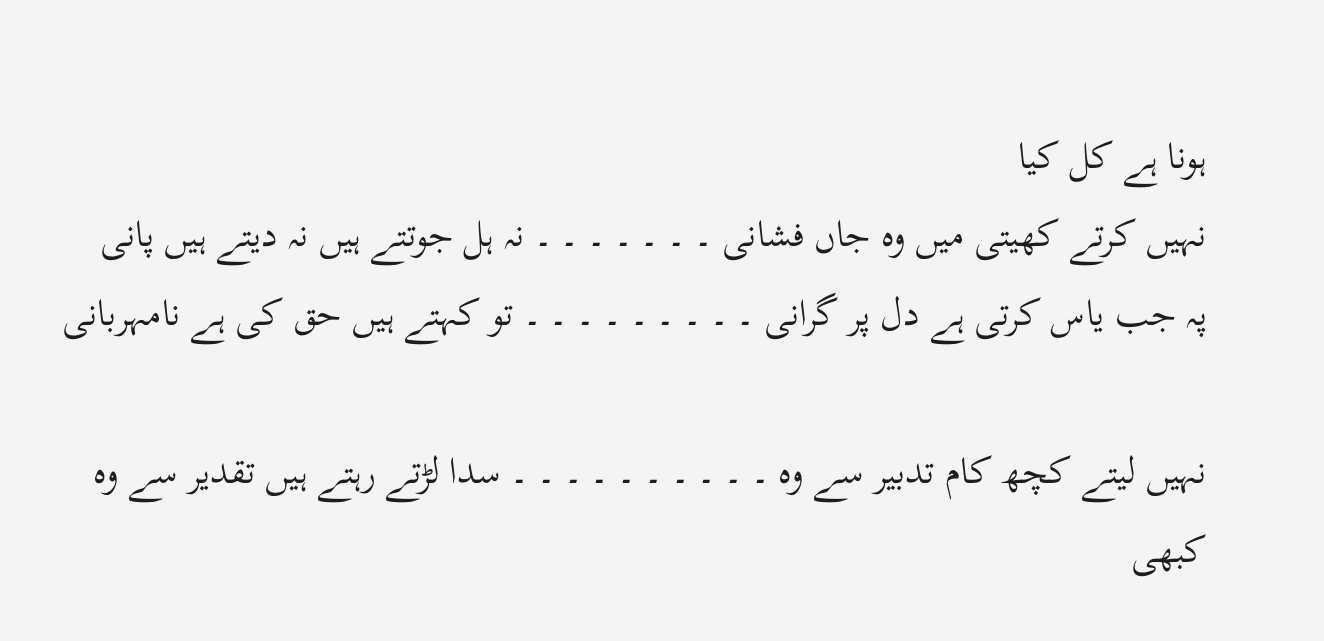ہونا ہے کل کیا
نہیں کرتے کھیتی میں وہ جاں فشانی ۔ ۔ ۔ ۔ ۔ ۔ ۔ نہ ہل جوتتے ہیں نہ دیتے ہیں پانی
پہ جب یاس کرتی ہے دل پر گرانی ۔ ۔ ۔ ۔ ۔ ۔ ۔ ۔ ۔ تو کہتے ہیں حق کی ہے نامہربانی

نہیں لیتے کچھ کام تدبیر سے وہ ۔ ۔ ۔ ۔ ۔ ۔ ۔ ۔ ۔ ۔ سدا لڑتے رہتے ہیں تقدیر سے وہ
کبھی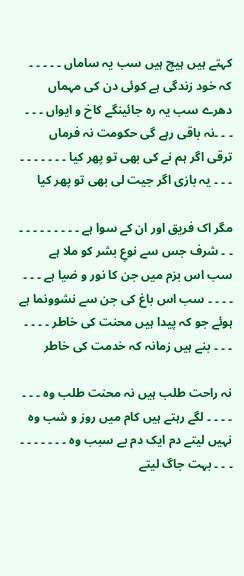کہتے ہیں ہیچ ہیں سب یہ ساماں ۔ ۔ ۔ ۔ ۔ کہ خود زندگی ہے کوئی دن کی مہماں
دھرے سب یہ رہ جائینگے کاخ و ایواں ۔ ۔ ۔ ۔ ۔ ۔نہ باقی رہے گی حکومت نہ فرماں
ترقی اگر ہم نے کی بھی تو پھر کیا ۔ ۔ ۔ ۔ ۔ ۔ ۔ ۔ ۔ ۔ یہ بازی اگر جیت لی بھی تو پھر کیا

مگر اک فریق اور ان کے سوا ہے ۔ ۔ ۔ ۔ ۔ ۔ ۔ ۔ ۔ ۔ ۔ شرف جس سے نوعِ بشر کو ملا ہے
سب اس بزم میں جن کا نور و ضیا ہے ۔ ۔ ۔ ۔ ۔ ۔ ۔ سب اس باغ کی جن سے نشوونما ہے
ہوئے جو کہ پیدا ہیں محنت کی خاطر ۔ ۔ ۔ ۔ ۔ ۔ ۔ بنے ہیں زمانہ کہ خدمت کی خاطر

نہ راحت طلب ہیں نہ محنت طلب وہ ۔ ۔ ۔ ۔ ۔ ۔ ۔ لگے رہتے ہیں کام میں روز و شب وہ
نہیں لیتے دم ایک دم بے سبب وہ ۔ ۔ ۔ ۔ ۔ ۔ ۔ ۔ ۔ ۔ بہت جاگ لیتے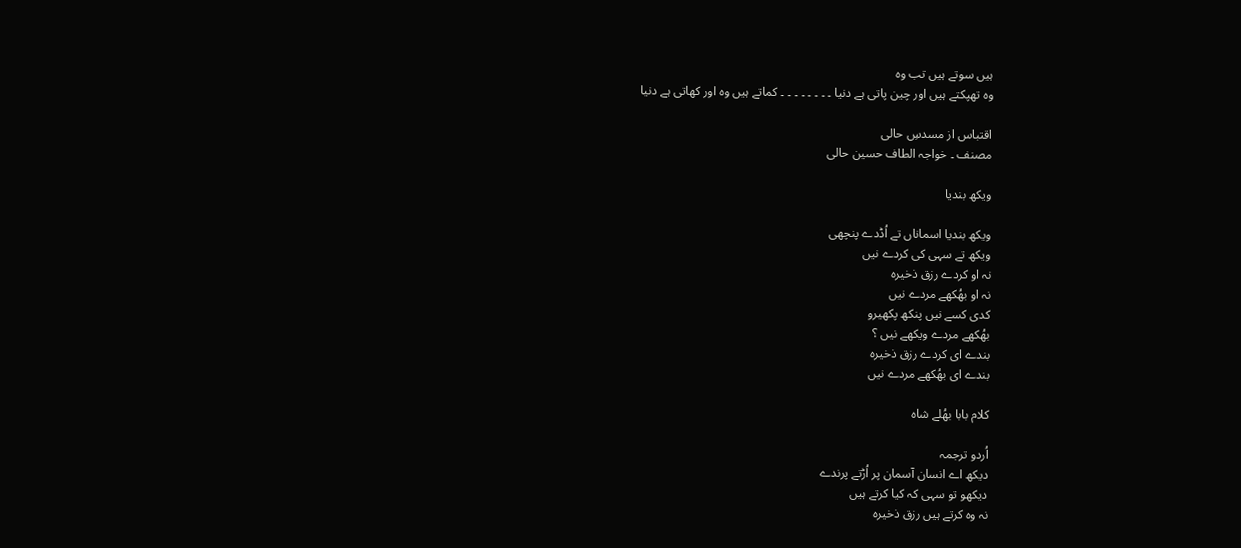ہیں سوتے ہیں تب وہ
وہ تھپکتے ہیں اور چین پاتی ہے دنیا ۔ ۔ ۔ ۔ ۔ ۔ ۔ ۔ کماتے ہیں وہ اور کھاتی ہے دنیا

اقتباس از مسدسِ حالی
مصنف ۔ خواجہ الطاف حسين حالی

ويکھ بنديا

ويکھ بنديا اسماناں تے اُڈدے پنچھی
ويکھ تے سہی کی کردے نيں
نہ او کردے رزق ذخيرہ
نہ او بھُکھے مردے نيں
کدی کسے نيں پنکھ پکھيرو
بھُکھے مردے ويکھے نيں ؟
بندے ای کردے رزق ذخيرہ
بندے ای بھُکھے مردے نيں

کلام بابا بھُلے شاہ

اُردو ترجمہ
ديکھ اے انسان آسمان پر اُڑتے پرندے
ديکھو تو سہی کہ کيا کرتے ہيں
نہ وہ کرتے ہيں رزق ذخيرہ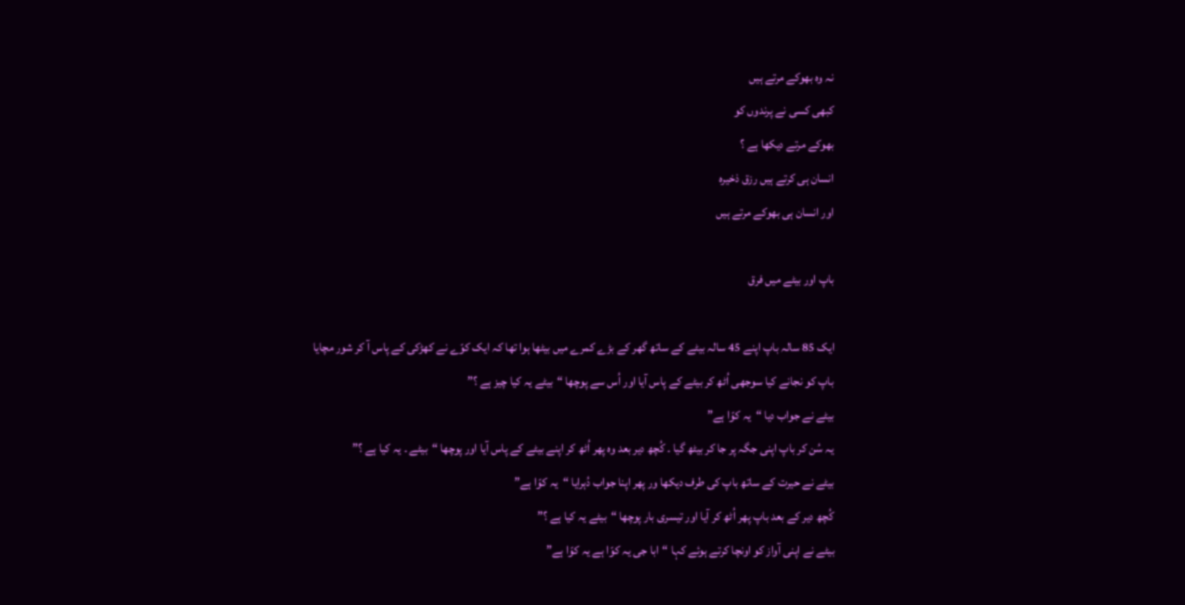نہ وہ بھوکے مرتے ہيں
کبھی کسی نے پرندوں کو
بھوکے مرتے ديکھا ہے ؟
انسان ہی کرتے ہيں رزق ذخيرہ
اور انسان ہی بھوکے مرتے ہيں

باپ اور بیٹے میں فرق

ایک 85 سالہ باپ اپنے 45 سالہ بیٹے کے ساتھ گھر کے بڑے کمرے میں بیٹھا ہوا تھا کہ ایک کوّے نے کھڑکی کے پاس آ کر شور مچایا
باپ کو نجانے کیا سوجھی اُٹھ کر بیٹے کے پاس آیا اور اُس سے پوچھا “بیٹے یہ کیا چیز ہے ؟”
بیٹے نے جواب دیا “یہ کوّا ہے”
یہ سُن کر باپ اپنی جگہ پر جا کر بیٹھ گیا ۔ کُچھ دیر بعد وہ پھر اُٹھ کر اپنے بیٹے کے پاس آیا اور پوچھا “بیٹے ۔ یہ کیا ہے ؟”
بیٹے نے حیرت کے ساتھ باپ کی طرف دیکھا ور پھر اپنا جواب دُہرایا “یہ کوّا ہے”
کُچھ دیر کے بعد باپ پھر اُٹھ کر آیا اور تیسری بار پوچھا “بیٹے یہ کیا ہے ؟”
بیٹے نے اپنی آواز کو اونچا کرتے ہوئے کہا “ابا جی یہ کوّا ہے یہ کوّا ہے”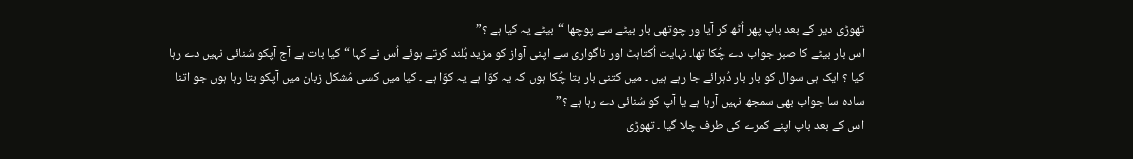تھوڑی دیر کے بعد باپ پھر اُٹھ کر آیا ور چوتھی بار بیٹے سے پوچھا “بیٹے یہ کیا ہے ؟”
اس بار بیٹے کا صبر جواب دے چُکا تھا۔ نہایت اُکتاہٹ اور ناگواری سے اپنی آواز کو مزید بُلند کرتے ہوئے اُس نے کہا “کیا بات ہے آج آپکو سُنائی نہیں دے رہا کیا ؟ ایک ہی سوال کو بار بار دُہرائے جا رہے ہيں ۔ میں کتنی بار بتا چُکا ہوں کہ یہ کوّا ہے یہ کوّا ہے ۔ کیا میں کسی مُشکل زبان میں آپکو بتا رہا ہوں جو اتنا سادہ سا جواب بھی سمجھ نہيں آرہا ہے يا آپ کو سُنائی دے رہا ہے ؟”
اس کے بعد باپ اپنے کمرے کی طرف چلا گیا ۔ تھوڑی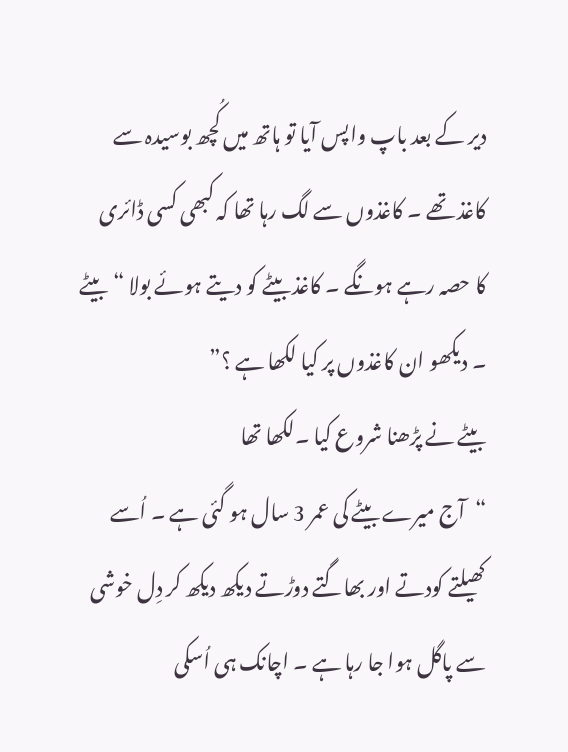دیر کے بعد باپ واپس آیا تو ہاتھ میں کُچھ بوسیدہ سے کاغذ تھے ۔ کاغذوں سے لگ رہا تھا کہ کبھی کسی ڈائری کا حصہ رہے ہونگے ۔ کاغذ بیٹے کو دیتے ہوئے بولا “بیٹے ۔ دیکھو ان کاغذوں پر کیا لکھا ہے ؟”
بیٹے نے پڑھنا شروع کیا ۔لکھا تھا
“آج میرے بیٹے کی عمر 3 سال ہو گئی ہے ۔ اُسے کھیلتے کودتے اور بھاگتے دوڑتے دیکھ دیکھ کر دِل خوشی سے پاگل ہوا جا رہا ہے ۔ اچانک ہی اُسکی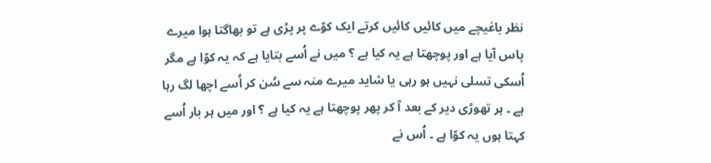نظر باغیچے میں کائیں کائیں کرتے ایک کوّے پر پڑی ہے تو بھاگتا ہوا میرے پاس آیا ہے اور پوچھتا ہے یہ کیا ہے ؟ میں نے اُسے بتایا ہے کہ یہ کوّا ہے مگر اُسکی تسلی نہیں ہو رہی یا شاید میرے منہ سے سُن کر اُسے اچھا لگ رہا ہے ۔ ہر تھوڑی دیر کے بعد آ کر پھر پوچھتا ہے یہ کیا ہے ؟ اور میں ہر بار اُسے کہتا ہوں یہ کوّا ہے ۔ اُس نے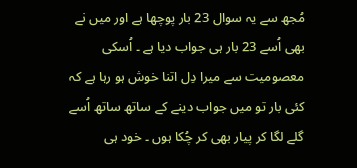مُجھ سے یہ سوال 23 بار پوچھا ہے اور میں نے بھی اُسے 23 بار ہی جواب دیا ہے ۔ اُسکی معصومیت سے میرا دِل اتنا خوش ہو رہا ہے کہ کئی بار تو میں جواب دینے کے ساتھ ساتھ اُسے گلے لگا کر پیار بھی کر چُکا ہوں ۔ خود ہی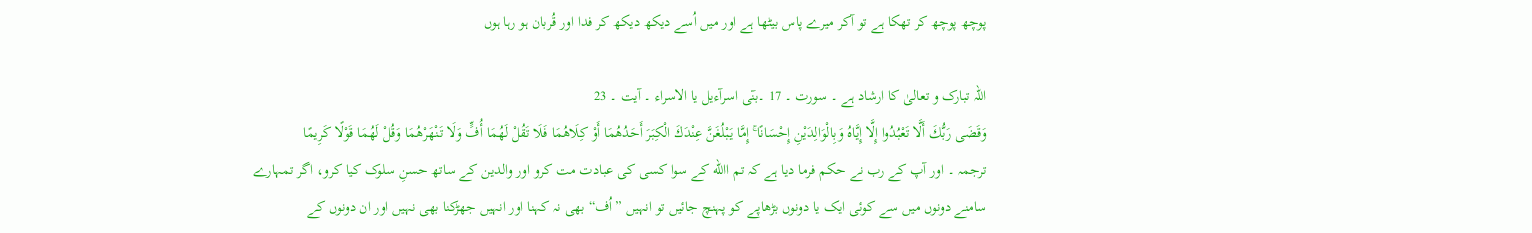پوچھ پوچھ کر تھکا ہے تو آکر میرے پاس بیٹھا ہے اور میں اُسے دیکھ دیکھ کر فدا اور قُربان ہو رہا ہوں

اللہ تبارک و تعالیٰ کا ارشاد ہے ۔ سورت ۔ 17 ۔بنٓی اسرآءيل يا الاسراء ۔ آيت ۔ 23
وَقَضَی رَبُّكَ أَلَّا تَعْبُدُوا إِلَّا إِيَّاہُ وَبِالْوَالِدَيْنِ إِحْسَانًا ۚ إِمَّا يَبْلُغَنَّ عِنْدَكَ الْكِبَرَ أَحَدُھُمَا أَوْ كِلَاھُمَا فَلَا تَقُلْ لَھُمَا أُفٍّ وَلَا تَنْھَرْھُمَا وَقُلْ لَھُمَا قَوْلًا كَرِيمًا
ترجمہ ۔ اور آپ کے رب نے حکم فرما دیا ہے کہ تم االله کے سوا کسی کی عبادت مت کرو اور والدین کے ساتھ حسنِ سلوک کیا کرو، اگر تمہارے سامنے دونوں میں سے کوئی ایک یا دونوں بڑھاپے کو پہنچ جائیں تو انہیں ”اُف“ بھی نہ کہنا اور انہیں جھڑکنا بھی نہیں اور ان دونوں کے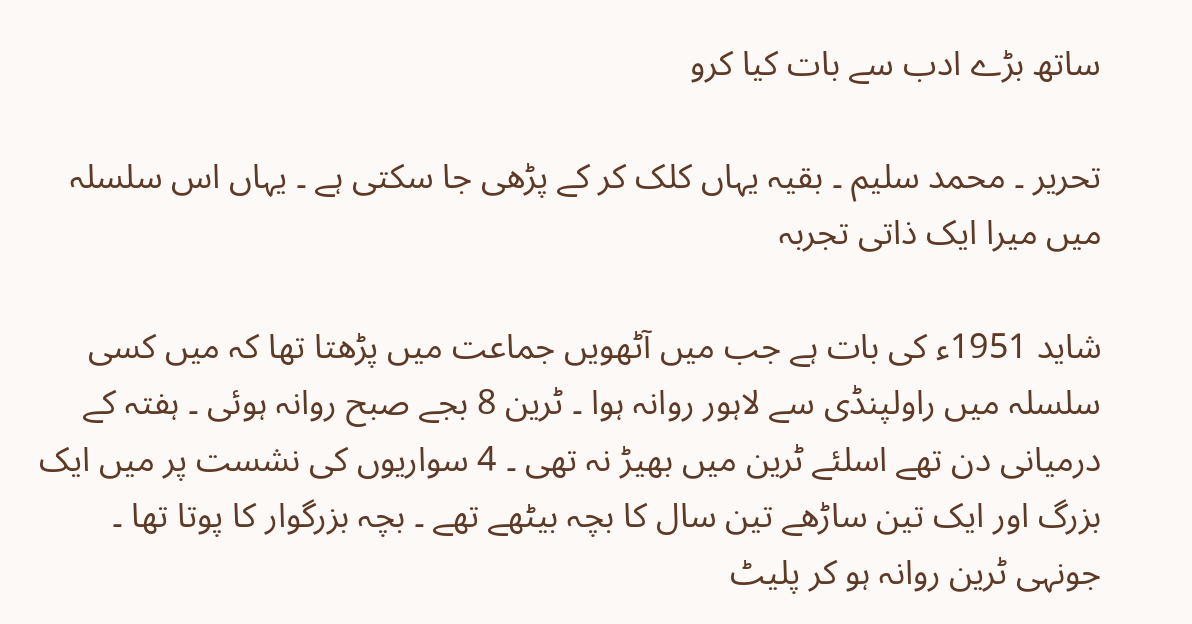ساتھ بڑے ادب سے بات کیا کرو

تحرير ۔ محمد سليم ۔ بقيہ يہاں کلک کر کے پڑھی جا سکتی ہے ۔ يہاں اس سلسلہ ميں ميرا ايک ذاتی تجربہ

شايد 1951ء کی بات ہے جب ميں آٹھويں جماعت ميں پڑھتا تھا کہ ميں کسی سلسلہ ميں راولپنڈی سے لاہور روانہ ہوا ۔ ٹرين 8 بجے صبح روانہ ہوئی ۔ ہفتہ کے درميانی دن تھے اسلئے ٹرين ميں بھيڑ نہ تھی ۔ 4 سواريوں کی نشست پر ميں ايک بزرگ اور ايک تين ساڑھے تين سال کا بچہ بيٹھے تھے ۔ بچہ بزرگوار کا پوتا تھا ۔ جونہی ٹرين روانہ ہو کر پليٹ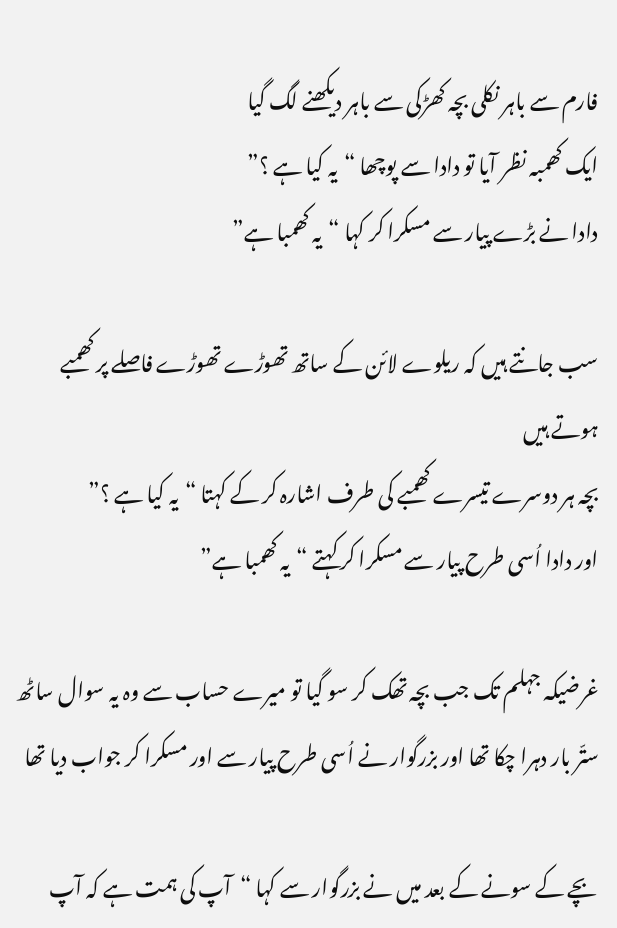فارم سے باہر نکلی بچہ کھڑکی سے باہر ديکھنے لگ گيا
ايک کھمبہ نظر آيا تو دادا سے پوچھا “يہ کيا ہے ؟”
دادا نے بڑے پيار سے مسکرا کر کہا “يہ کھمبا ہے”

سب جانتے ہيں کہ ريلوے لائن کے ساتھ تھوڑے تھوڑے فاصلے پر کھمبے ہوتے ہيں
بچہ ہر دوسرے تيسرے کھمبے کی طرف اشارہ کر کے کہتا “يہ کيا ہے ؟”
اور دادا اُسی طرح پيار سے مسکرا کر کہتے “يہ کھمبا ہے”

غرضيکہ جہلم تک جب بچہ تھک کر سو گيا تو ميرے حساب سے وہ يہ سوال ساٹھ ستّر بار دہرا چکا تھا اور بزرگوار نے اُسی طرح پيار سے اور مسکرا کر جواب ديا تھا

بچے کے سونے کے بعد ميں نے بزرگوار سے کہا “آپ کی ہمت ہے کہ آپ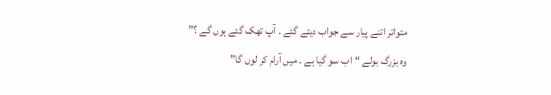متواتر اتنے پيار سے جواب ديتے گئے ۔ آپ تھک گئے ہوں گے ؟”
وہ بزرگ بولے “اب سو گيا ہے ۔ ميں آرام کر لوں گا”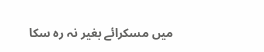ميں مسکرائے بغير نہ رہ سکا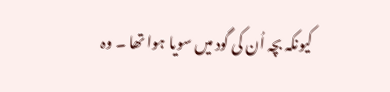کيونکہ بچہ اُن کی گود ميں سويا ہوا تھا ۔ وہ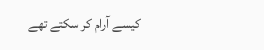کيسے آرام کر سکتے تھے